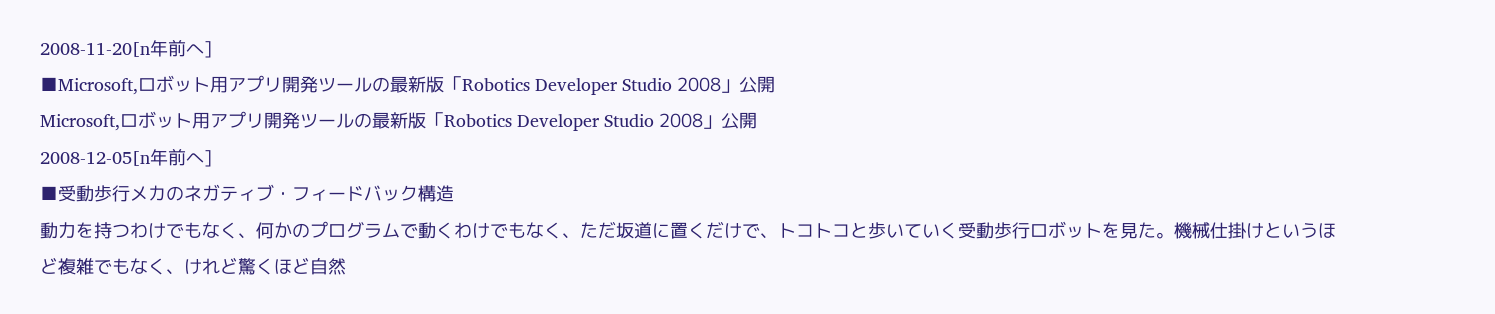2008-11-20[n年前へ]
■Microsoft,ロボット用アプリ開発ツールの最新版「Robotics Developer Studio 2008」公開
Microsoft,ロボット用アプリ開発ツールの最新版「Robotics Developer Studio 2008」公開
2008-12-05[n年前へ]
■受動歩行メカのネガティブ・フィードバック構造
動力を持つわけでもなく、何かのプログラムで動くわけでもなく、ただ坂道に置くだけで、トコトコと歩いていく受動歩行ロボットを見た。機械仕掛けというほど複雑でもなく、けれど驚くほど自然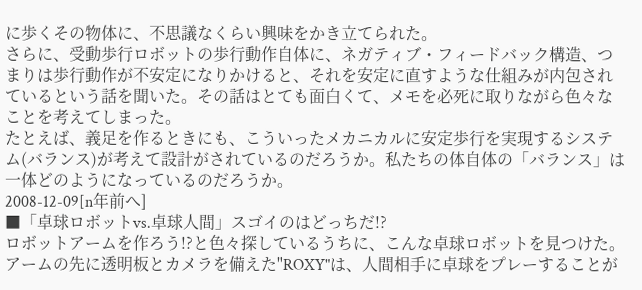に歩くその物体に、不思議なくらい興味をかき立てられた。
さらに、受動歩行ロボットの歩行動作自体に、ネガティブ・フィードバック構造、つまりは歩行動作が不安定になりかけると、それを安定に直すような仕組みが内包されているという話を聞いた。その話はとても面白くて、メモを必死に取りながら色々なことを考えてしまった。
たとえば、義足を作るときにも、こういったメカニカルに安定歩行を実現するシステム(バランス)が考えて設計がされているのだろうか。私たちの体自体の「バランス」は一体どのようになっているのだろうか。
2008-12-09[n年前へ]
■「卓球ロボットvs.卓球人間」スゴイのはどっちだ!?
ロボットアームを作ろう!?と色々探しているうちに、こんな卓球ロボットを見つけた。アームの先に透明板とカメラを備えた"ROXY"は、人間相手に卓球をプレーすることが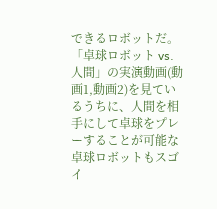できるロボットだ。
「卓球ロボット vs. 人間」の実演動画(動画1,動画2)を見ているうちに、人間を相手にして卓球をプレーすることが可能な卓球ロボットもスゴイ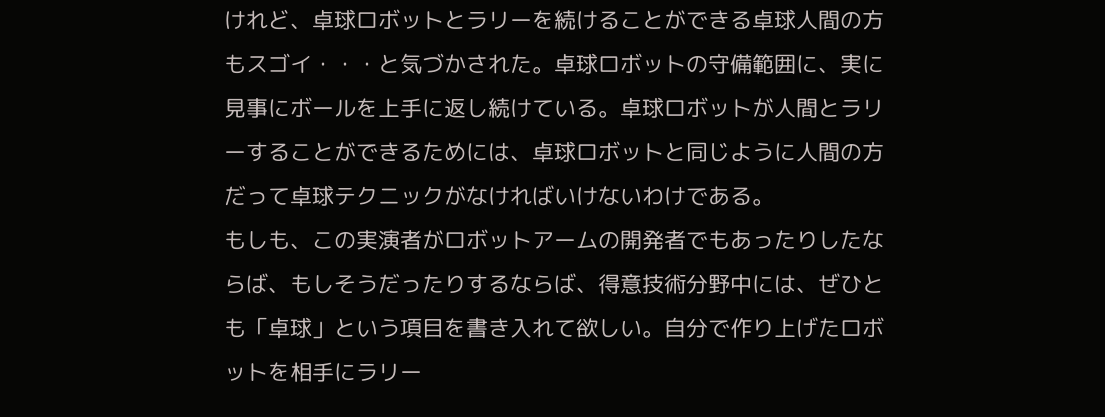けれど、卓球ロボットとラリーを続けることができる卓球人間の方もスゴイ・・・と気づかされた。卓球ロボットの守備範囲に、実に見事にボールを上手に返し続けている。卓球ロボットが人間とラリーすることができるためには、卓球ロボットと同じように人間の方だって卓球テクニックがなければいけないわけである。
もしも、この実演者がロボットアームの開発者でもあったりしたならば、もしそうだったりするならば、得意技術分野中には、ぜひとも「卓球」という項目を書き入れて欲しい。自分で作り上げたロボットを相手にラリー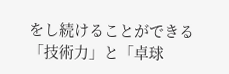をし続けることができる「技術力」と「卓球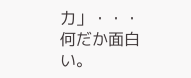力」・・・何だか面白い。